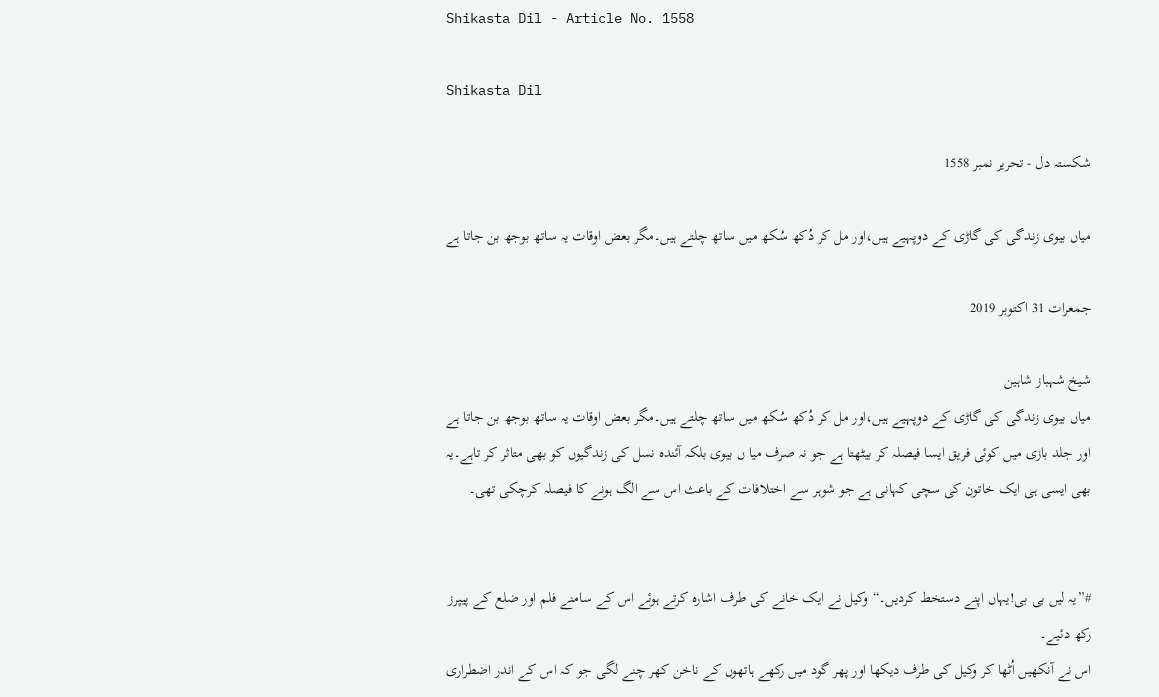Shikasta Dil - Article No. 1558

Shikasta Dil

شکستہ دل - تحریر نمبر 1558

میاں بیوی زندگی کی گاڑی کے دوپہیے ہیں،اور مل کر دُکھ سُکھ میں ساتھ چلتے ہیں۔مگر بعض اوقات یہ ساتھ بوجھ بن جاتا ہے

جمعرات 31 اکتوبر 2019

شیخ شہباز شاہین
میاں بیوی زندگی کی گاڑی کے دوپہیے ہیں،اور مل کر دُکھ سُکھ میں ساتھ چلتے ہیں۔مگر بعض اوقات یہ ساتھ بوجھ بن جاتا ہے اور جلد بازی میں کوئی فریق ایسا فیصلہ کر بیٹھتا ہے جو نہ صرف میا ں بیوی بلکہ آئندہ نسل کی زندگیوں کو بھی متاثر کر تاہے۔یہ بھی ایسی ہی ایک خاتون کی سچی کہانی ہے جو شوہر سے اختلافات کے باعث اس سے الگ ہونے کا فیصلہ کرچکی تھی۔


#”یہ لیں بی بی!یہاں اپنے دستخط کردیں۔“وکیل نے ایک خانے کی طرف اشارہ کرتے ہوئے اس کے سامنے فلم اور ضلع کے پیپرز رکھ دئیے۔
اس نے آنکھیں اُٹھا کر وکیل کی طرف دیکھا اور پھر گود میں رکھے ہاتھوں کے ناخن کھر چنے لگی جو کہ اس کے اندر اضطراری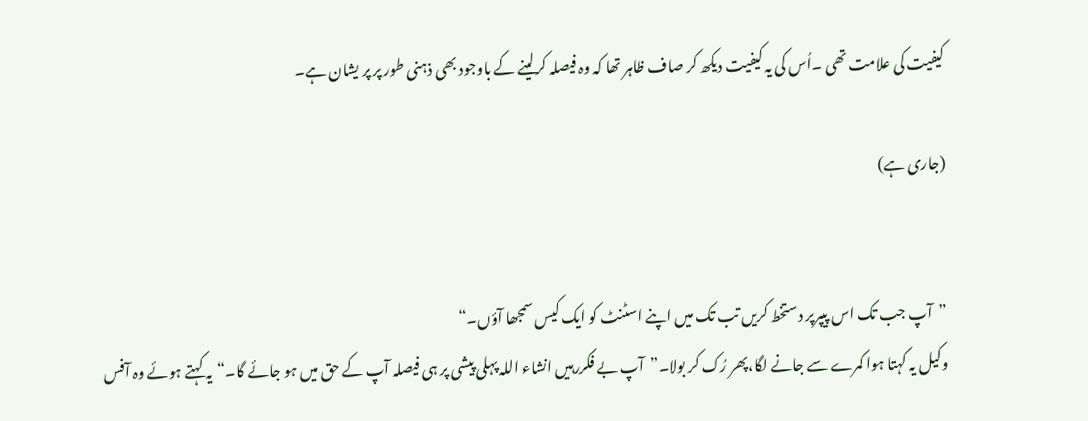کیفیت کی علامت تھی ۔اُس کی یہ کیفیت دیکھ کر صاف ظاہر تھا کہ وہ فیصلہ کرلینے کے باوجود بھی ذہنی طور پر پر یشان ہے۔

(جاری ہے)


”آپ جب تک اس پیپرپر دستخط کریں تب تک میں اپنے اسٹنٹ کو ایک کیس سمجھا آؤں۔“
وکیل یہ کہتا ہوا کمرے سے جانے لگا،پھر رُک کر بولا۔”آپ بے فکررہیں انشاء اللہ پہلی پیشی پر ہی فیصلہ آپ کے حق میں ہو جائے گا۔“یہ کہتے ہوئے وہ آفس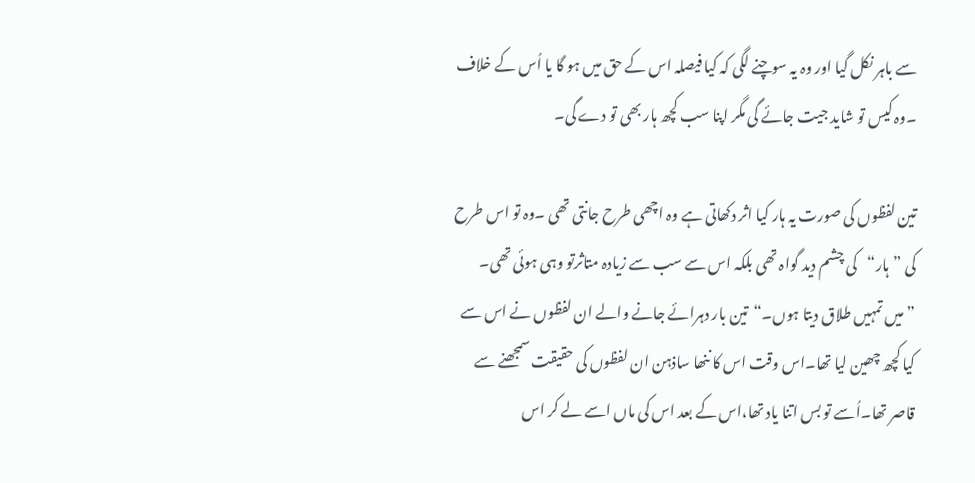سے باہر نکل گیا اور وہ یہ سوچنے لگی کہ کیا فیصلہ اس کے حق میں ہو گا یا اُس کے خلاف ۔وہ کیس تو شاید جیت جائے گی مگر اپنا سب کچھ ہار بھی تو دے گی۔

تین لفظوں کی صورت یہ ہار کیا اثر دکھاتی ہے وہ اچھی طرح جانتی تھی ۔وہ تو اس طرح کی ”ہار“کی چشم دید گواہ تھی بلکہ اس سے سب سے زیادہ متاثرتو وہی ہوئی تھی۔
”میں تمہیں طلاق دیتا ہوں۔“تین بار دہرائے جانے والے ان لفظوں نے اس سے کیا کچھ چھین لیا تھا۔اس وقت اس کا ننھا ساذہن ان لفظوں کی حقیقت سمجھنے سے قاصر تھا۔اُسے تو بس اتنا یاد تھا،اس کے بعد اس کی ماں اسے لے کر اس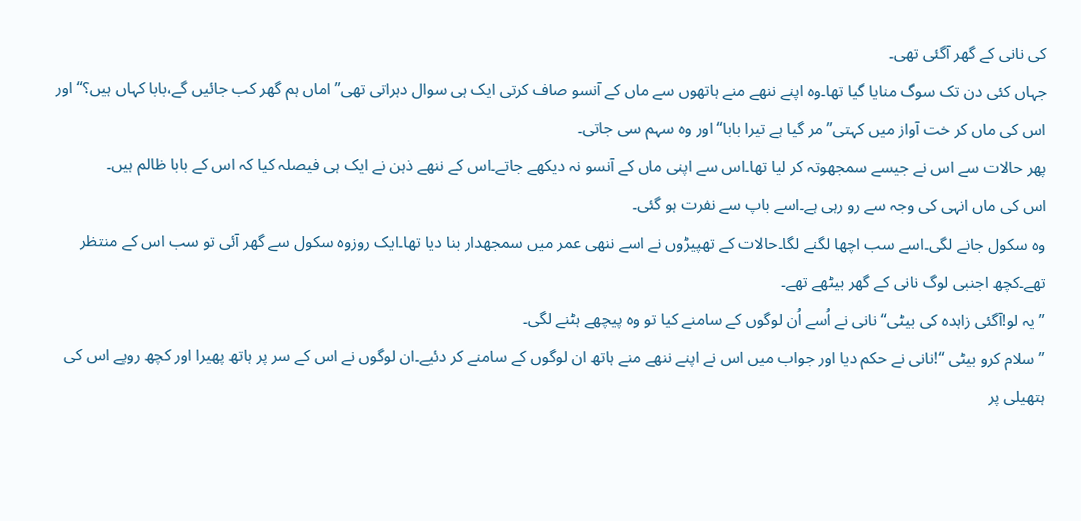کی نانی کے گھر آگئی تھی۔
جہاں کئی دن تک سوگ منایا گیا تھا۔وہ اپنے ننھے منے ہاتھوں سے ماں کے آنسو صاف کرتی ایک ہی سوال دہراتی تھی”اماں ہم گھر کب جائیں گے،بابا کہاں ہیں؟“اور اس کی ماں کر خت آواز میں کہتی”مر گیا ہے تیرا بابا“اور وہ سہم سی جاتی۔
پھر حالات سے اس نے جیسے سمجھوتہ کر لیا تھا۔اس سے اپنی ماں کے آنسو نہ دیکھے جاتے۔اس کے ننھے ذہن نے ایک ہی فیصلہ کیا کہ اس کے بابا ظالم ہیں۔
اس کی ماں انہی کی وجہ سے رو رہی ہے۔اسے باپ سے نفرت ہو گئی۔
وہ سکول جانے لگی۔اسے سب اچھا لگنے لگا۔حالات کے تھپیڑوں نے اسے ننھی عمر میں سمجھدار بنا دیا تھا۔ایک روزوہ سکول سے گھر آئی تو سب اس کے منتظر تھے۔کچھ اجنبی لوگ نانی کے گھر بیٹھے تھے۔
”یہ لو!آگئی زاہدہ کی بیٹی“نانی نے اُسے اُن لوگوں کے سامنے کیا تو وہ پیچھے ہٹنے لگی۔
”سلام کرو بیٹی “!نانی نے حکم دیا اور جواب میں اس نے اپنے ننھے منے ہاتھ ان لوگوں کے سامنے کر دئیے۔ان لوگوں نے اس کے سر پر ہاتھ پھیرا اور کچھ روپے اس کی ہتھیلی پر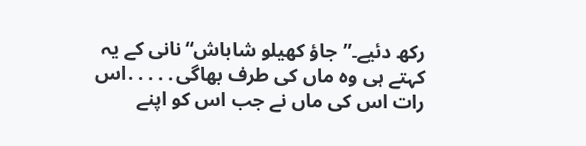رکھ دئیے۔”جاؤ کھیلو شاباش“نانی کے یہ کہتے ہی وہ ماں کی طرف بھاگی․․․․․اس رات اس کی ماں نے جب اس کو اپنے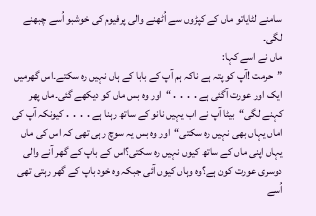سامنے لٹایاتو ماں کے کپڑوں سے اُٹھنے والی پرفیوم کی خوشبو اُسے چبھنے لگی۔
ماں نے اسے کہا:
”حرمت !آپ کو پتہ ہے ناکہ ہم آپ کے بابا کے ہاں نہیں رہ سکتے۔اس گھرمیں ایک اور عورت آگئی ہے․․․․“اور وہ بس ماں کو دیکھے گئی۔ماں پھر کہنے لگی“بیٹا آپ نے اب یہیں نانو کے ساتھ رہنا ہے․․․․کیونکہ آپ کی اماں یہاں بھی نہیں رہ سکتی“اور وہ بس یہ سوچ رہی تھی کہ اس کی ماں یہاں اپنی ماں کے ساتھ کیوں نہیں رہ سکتی؟اس کے باپ کے گھر آنے والی دوسری عورت کون ہے؟وہ وہاں کیوں آئی جبکہ وہ خود باپ کے گھر رہتی تھی اُسے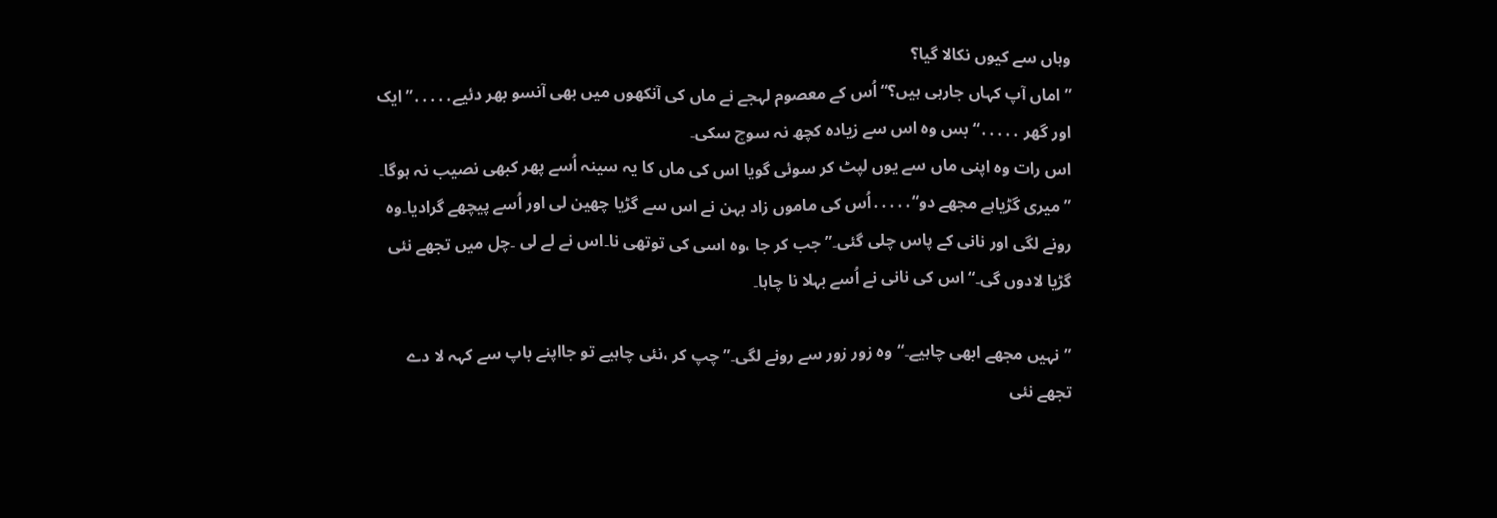وہاں سے کیوں نکالا گیا؟
”اماں آپ کہاں جارہی ہیں؟“اُس کے معصوم لہجے نے ماں کی آنکھوں میں بھی آنسو بھر دئیے․․․․․”ایک اور گھر ․․․․․“بس وہ اس سے زیادہ کچھ نہ سوچ سکی۔
اس رات وہ اپنی ماں سے یوں لپٹ کر سوئی گویا اس کی ماں کا یہ سینہ اُسے پھر کبھی نصیب نہ ہوگا۔
”میری گڑیاہے مجھے دو“․․․․․اُس کی ماموں زاد بہن نے اس سے گڑیا چھین لی اور اُسے پیچھے گرادیا۔وہ رونے لگی اور نانی کے پاس چلی گئی۔”جب کر جا ،وہ اسی کی توتھی نا۔اس نے لے لی ۔چل میں تجھے نئی گڑیا لادوں گی۔“اس کی نانی نے اُسے بہلا نا چاہا۔

”نہیں مجھے ابھی چاہیے۔“وہ زور زور سے رونے لگی۔”چپ کر ،نئی چاہیے تو جااپنے باپ سے کہہ لا دے تجھے نئی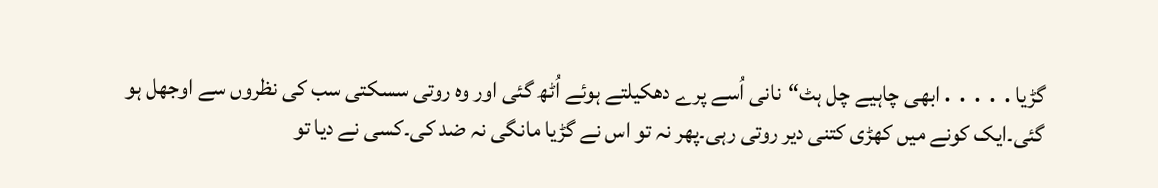گڑیا․․․․․ابھی چاہیے چل ہٹ“نانی اُسے پرے دھکیلتے ہوئے اُٹھ گئی اور وہ روتی سسکتی سب کی نظروں سے اوجھل ہو گئی۔ایک کونے میں کھڑی کتنی دیر روتی رہی۔پھر نہ تو اس نے گڑیا مانگی نہ ضد کی۔کسی نے دیا تو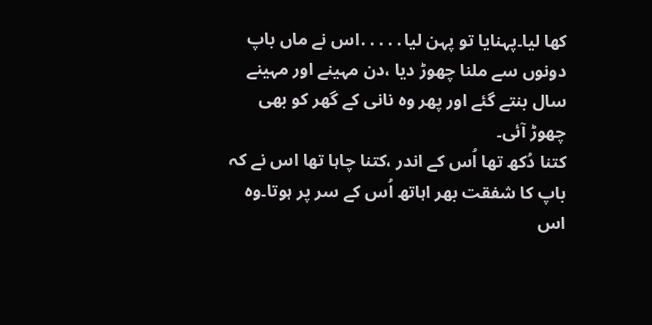کھا لیا۔پہنایا تو پہن لیا․․․․․اس نے ماں باپ دونوں سے ملنا چھوڑ دیا ،دن مہینے اور مہینے سال بنتے گئے اور پھر وہ نانی کے گھر کو بھی چھوڑ آئی۔
کتنا دُکھ تھا اُس کے اندر ،کتنا چاہا تھا اس نے کہ باپ کا شفقت بھر اہاتھ اُس کے سر پر ہوتا۔وہ اس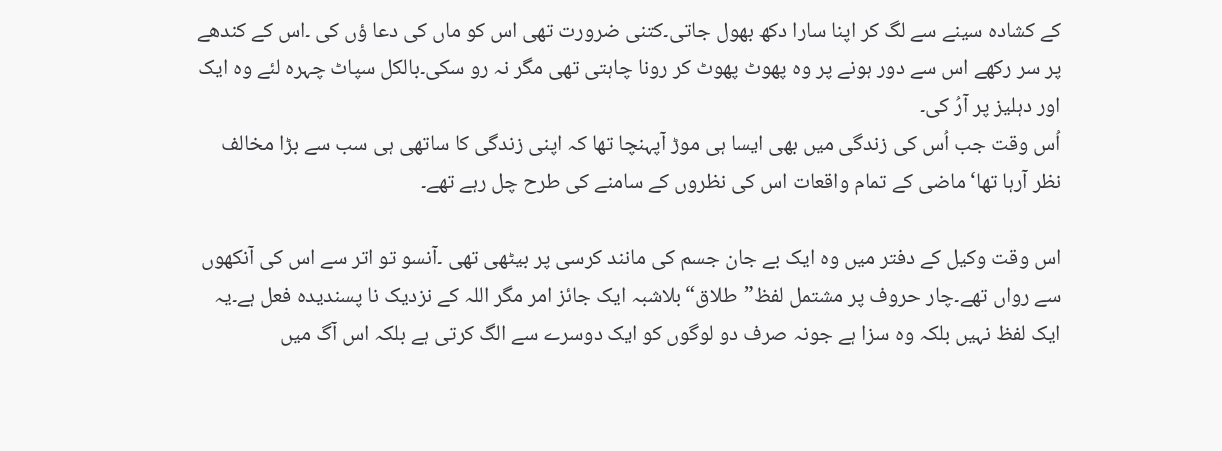کے کشادہ سینے سے لگ کر اپنا سارا دکھ بھول جاتی۔کتنی ضرورت تھی اس کو ماں کی دعا ؤں کی ۔اس کے کندھے پر سر رکھے اس سے دور ہونے پر وہ پھوٹ پھوٹ کر رونا چاہتی تھی مگر نہ رو سکی۔بالکل سپاٹ چہرہ لئے وہ ایک اور دہلیز پر آرُ کی۔
اُس وقت جب اُس کی زندگی میں بھی ایسا ہی موڑ آپہنچا تھا کہ اپنی زندگی کا ساتھی ہی سب سے بڑا مخالف نظر آرہا تھا‘ماضی کے تمام واقعات اس کی نظروں کے سامنے کی طرح چل رہے تھے۔

اس وقت وکیل کے دفتر میں وہ ایک بے جان جسم کی مانند کرسی پر بیٹھی تھی ۔آنسو تو اتر سے اس کی آنکھوں سے رواں تھے۔چار حروف پر مشتمل لفظ”طلاق“بلاشبہ ایک جائز امر مگر اللہ کے نزدیک نا پسندیدہ فعل ہے۔یہ ایک لفظ نہیں بلکہ وہ سزا ہے جونہ صرف دو لوگوں کو ایک دوسرے سے الگ کرتی ہے بلکہ اس آگ میں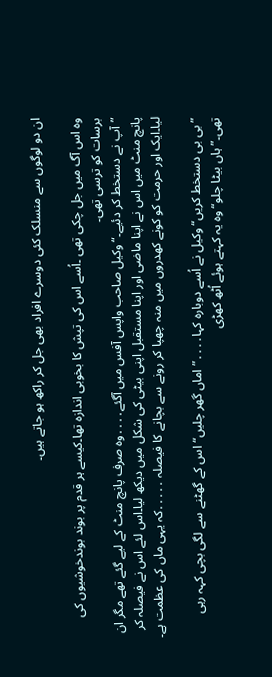ان دو لوگوں سے منسلک کئی دوسرے افراد بھی جل کر راکھ ہو جاتے ہیں۔

وہ اس آگ میں جل چکی تھی ۔اُسے اس کی تپش کا بخوبی اندازہ تھا۔کیسے ہر قدم پر بوند بوندخوشیوں کی برسات کو ترسی تھی۔
”آپ نے دستخط کر دئیے۔“وکیل صاحب واپس آفس میں آگئے․․․․وہ صرف پانچ منٹ کے لیے گئے تھے مگر ان پانچ منٹ میں اس نے اپنا ماضی اور اپنا مستقبل اپنی بیٹی کی شکل میں دیکھ لیا۔اس لئے اس نے فیصلہ کر لیا۔ایک اور حرمت کو کونے کھدروں میں منہ چھپا کر رونے سے بچانے کا فیصلہ ․․․․․کہ یہی ماں کی عظمت ہے۔

”بی بی دستخط کریں“وکیل نے اُسے دوبارہ کہا․․․․”اماں گھر چلیں“اس کے گھٹنے سے لگی بچی کہہ رہی تھی۔”ہاں بیٹا چلو“وہ یہ کہتے ہوئے اُٹھ کھڑی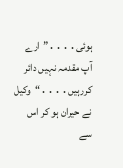ہوئی․․․․”ارے آپ مقدمہ نہیں دائر کررہیں․․․․“وکیل نے حیران ہو کر اس سے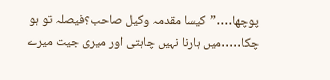پوچھا․․․․”کیسا مقدمہ وکیل صاحب؟فیصلہ تو ہو چکا․․․․․میں ہارنا نہیں چاہتی اور میری جیت میرے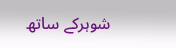شوہرکے ساتھ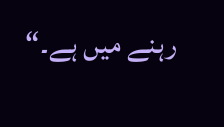رہنے میں ہے۔“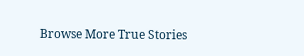Browse More True Stories